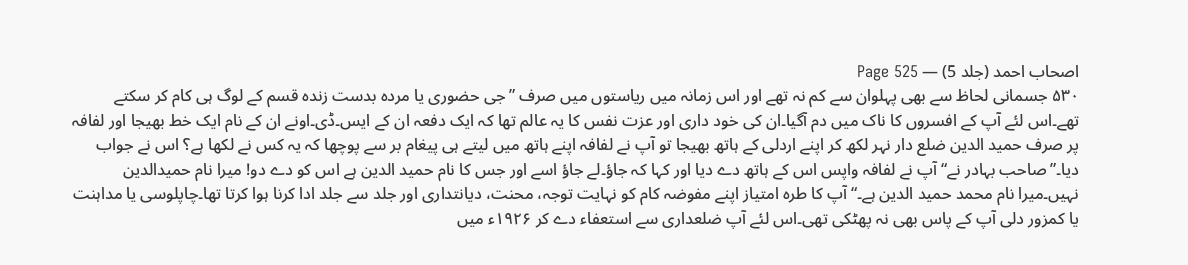اصحاب احمد (جلد 5) — Page 525
۵۳۰ جسمانی لحاظ سے بھی پہلوان سے کم نہ تھے اور اس زمانہ میں ریاستوں میں صرف ”جی حضوری یا مردہ بدست زندہ قسم کے لوگ ہی کام کر سکتے تھے۔اس لئے آپ کے افسروں کا ناک میں دم آگیا۔ان کی خود داری اور عزت نفس کا یہ عالم تھا کہ ایک دفعہ ان کے ایس۔ڈی۔اونے ان کے نام ایک خط بھیجا اور لفافہ پر صرف حمید الدین ضلع دار نہر لکھ کر اپنے اردلی کے ہاتھ بھیجا تو آپ نے لفافہ اپنے ہاتھ میں لیتے ہی پیغام بر سے پوچھا کہ یہ کس نے لکھا ہے؟ اس نے جواب دیا۔”صاحب بہادر نے“ آپ نے لفافہ واپس اس کے ہاتھ دے دیا اور کہا کہ جاؤ۔لے جاؤ اسے اور جس کا نام حمید الدین ہے اس کو دے دو! میرا نام حمیدالدین نہیں۔میرا نام محمد حمید الدین ہے۔“ آپ کا طرہ امتیاز اپنے مفوضہ کام کو نہایت توجہ، محنت، دیانتداری اور جلد سے جلد ادا کرنا ہوا کرتا تھا۔چاپلوسی یا مداہنت یا کمزور دلی آپ کے پاس بھی نہ پھٹکی تھی۔اس لئے آپ ضلعداری سے استعفاء دے کر ۱۹۲۶ء میں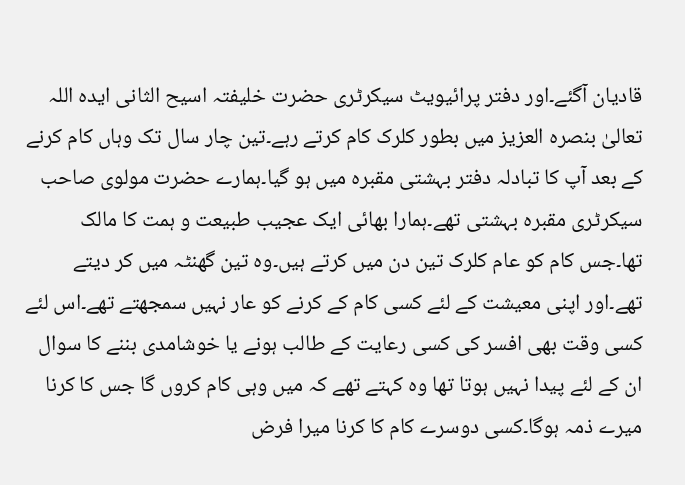قادیان آگئے۔اور دفتر پرائیویٹ سیکرٹری حضرت خلیفتہ اسیح الثانی ایدہ اللہ تعالیٰ بنصرہ العزیز میں بطور کلرک کام کرتے رہے۔تین چار سال تک وہاں کام کرنے کے بعد آپ کا تبادلہ دفتر بہشتی مقبرہ میں ہو گیا۔ہمارے حضرت مولوی صاحب سیکرٹری مقبرہ بہشتی تھے۔ہمارا بھائی ایک عجیب طبیعت و ہمت کا مالک تھا۔جس کام کو عام کلرک تین دن میں کرتے ہیں۔وہ تین گھنٹہ میں کر دیتے تھے۔اور اپنی معیشت کے لئے کسی کام کے کرنے کو عار نہیں سمجھتے تھے۔اس لئے کسی وقت بھی افسر کی کسی رعایت کے طالب ہونے یا خوشامدی بننے کا سوال ان کے لئے پیدا نہیں ہوتا تھا وہ کہتے تھے کہ میں وہی کام کروں گا جس کا کرنا میرے ذمہ ہوگا۔کسی دوسرے کام کا کرنا میرا فرض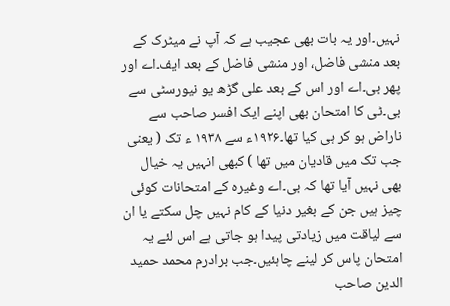نہیں۔اور یہ بات بھی عجیب ہے کہ آپ نے میٹرک کے بعد منشی فاضل، اور منشی فاضل کے بعد ایف۔اے اور پھر بی۔اے اور اس کے بعد علی گڑھ یو نیورسٹی سے بی۔ٹی کا امتحان بھی اپنے ایک افسر صاحب سے ناراض ہو کر ہی کیا تھا۔۱۹۲۶ء سے ۱۹۳۸ ء تک ( یعنی جب تک میں قادیان میں تھا ) کبھی انہیں یہ خیال بھی نہیں آیا تھا کہ بی۔اے وغیرہ کے امتحانات کوئی چیز ہیں جن کے بغیر دنیا کے کام نہیں چل سکتے یا ان سے لیاقت میں زیادتی پیدا ہو جاتی ہے اس لئے یہ امتحان پاس کر لینے چاہئیں۔جب برادرم محمد حمید الدین صاحب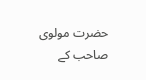حضرت مولوی صاحب کے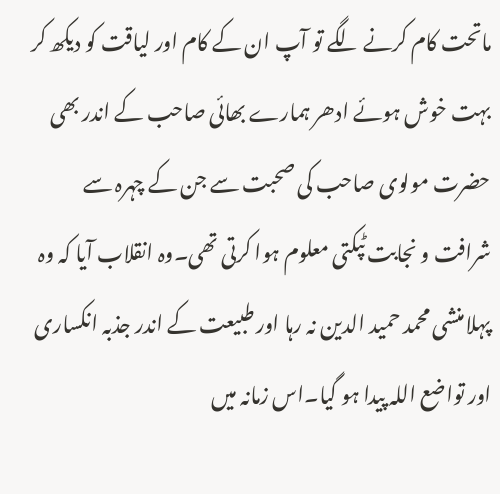ماتحت کام کرنے لگے تو آپ ان کے کام اور لیاقت کو دیکھ کر بہت خوش ہوئے ادھر ہمارے بھائی صاحب کے اندر بھی حضرت مولوی صاحب کی صحبت سے جن کے چہرہ سے شرافت و نجابت ٹپکتی معلوم ہوا کرتی تھی۔وہ انقلاب آیا کہ وہ پہلامنشی محمد حمید الدین نہ رہا اور طبیعت کے اندر جذبہ انکساری اور تواضع اللہ پیدا ہو گیا۔اس زمانہ میں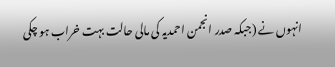انہوں نے (جبکہ صدر انجمن احمدیہ کی مالی حالت بہت خراب ہو چکی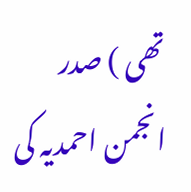تھی ) صدر انجمن احمدیہ کی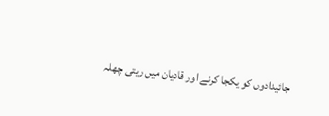جائیدادوں کو یکجا کرنے اور قادیان میں ریتی چھلہ